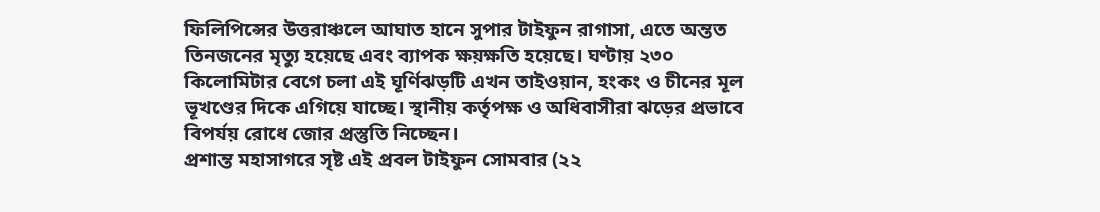ফিলিপিন্সের উত্তরাঞ্চলে আঘাত হানে সুপার টাইফুন রাগাসা, এতে অন্তত তিনজনের মৃত্যু হয়েছে এবং ব্যাপক ক্ষয়ক্ষতি হয়েছে। ঘণ্টায় ২৩০ কিলোমিটার বেগে চলা এই ঘূর্ণিঝড়টি এখন তাইওয়ান, হংকং ও চীনের মূল ভূখণ্ডের দিকে এগিয়ে যাচ্ছে। স্থানীয় কর্তৃপক্ষ ও অধিবাসীরা ঝড়ের প্রভাবে বিপর্যয় রোধে জোর প্রস্তুতি নিচ্ছেন।
প্রশান্ত মহাসাগরে সৃষ্ট এই প্রবল টাইফুন সোমবার (২২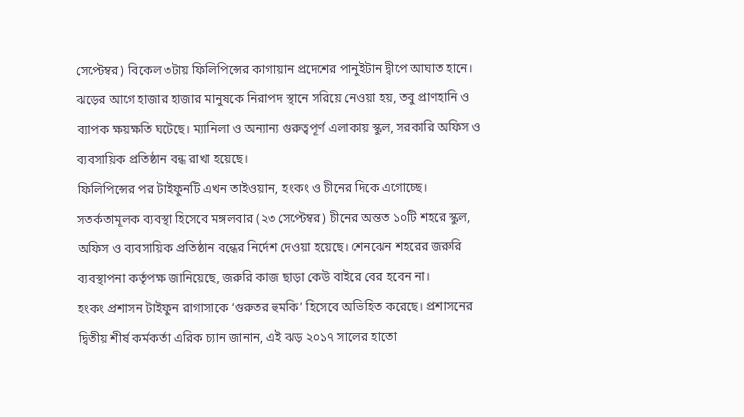সেপ্টেম্বর) বিকেল ৩টায় ফিলিপিন্সের কাগায়ান প্রদেশের পানুইটান দ্বীপে আঘাত হানে। ঝড়ের আগে হাজার হাজার মানুষকে নিরাপদ স্থানে সরিয়ে নেওয়া হয়, তবু প্রাণহানি ও ব্যাপক ক্ষয়ক্ষতি ঘটেছে। ম্যানিলা ও অন্যান্য গুরুত্বপূর্ণ এলাকায় স্কুল, সরকারি অফিস ও ব্যবসায়িক প্রতিষ্ঠান বন্ধ রাখা হয়েছে।
ফিলিপিন্সের পর টাইফুনটি এখন তাইওয়ান, হংকং ও চীনের দিকে এগোচ্ছে। সতর্কতামূলক ব্যবস্থা হিসেবে মঙ্গলবার (২৩ সেপ্টেম্বর) চীনের অন্তত ১০টি শহরে স্কুল, অফিস ও ব্যবসায়িক প্রতিষ্ঠান বন্ধের নির্দেশ দেওয়া হয়েছে। শেনঝেন শহরের জরুরি ব্যবস্থাপনা কর্তৃপক্ষ জানিয়েছে, জরুরি কাজ ছাড়া কেউ বাইরে বের হবেন না।
হংকং প্রশাসন টাইফুন রাগাসাকে ‘গুরুতর হুমকি’ হিসেবে অভিহিত করেছে। প্রশাসনের দ্বিতীয় শীর্ষ কর্মকর্তা এরিক চ্যান জানান, এই ঝড় ২০১৭ সালের হাতো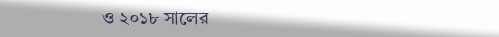ও ২০১৮ সালের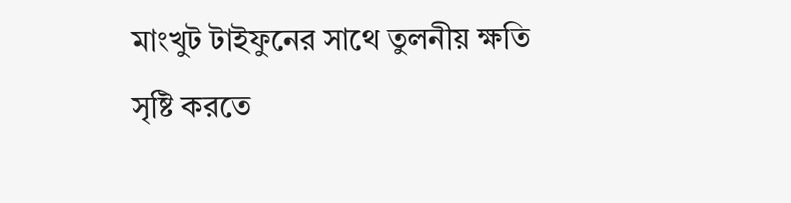মাংখুট টাইফুনের সাথে তুলনীয় ক্ষতি সৃষ্টি করতে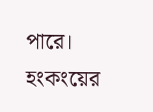পারে। হংকংয়ের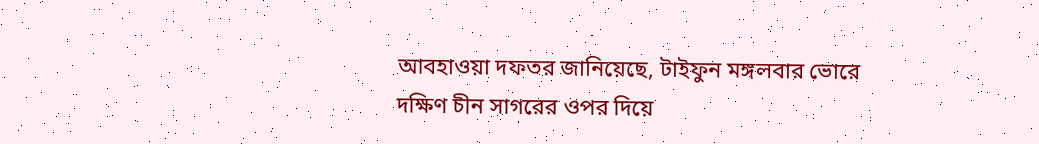আবহাওয়া দফতর জানিয়েছে, টাইফুন মঙ্গলবার ভোরে দক্ষিণ চীন সাগরের ওপর দিয়ে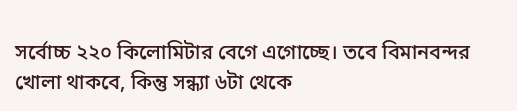সর্বোচ্চ ২২০ কিলোমিটার বেগে এগোচ্ছে। তবে বিমানবন্দর খোলা থাকবে, কিন্তু সন্ধ্যা ৬টা থেকে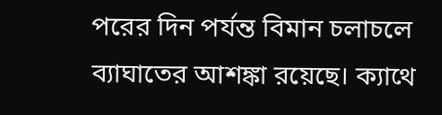পরের দিন পর্যন্ত বিমান চলাচলে ব্যাঘাতের আশঙ্কা রয়েছে। ক্যাথে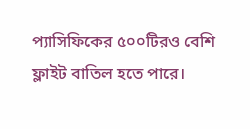প্যাসিফিকের ৫০০টিরও বেশি ফ্লাইট বাতিল হতে পারে।